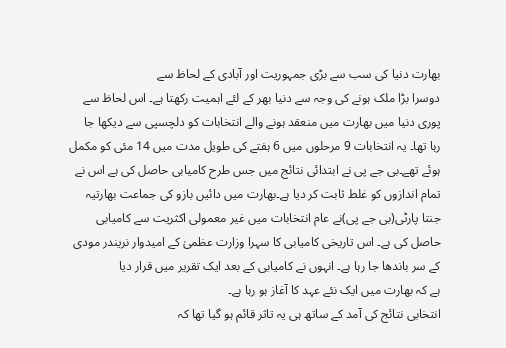بھارت دنیا کی سب سے بڑی جمہوریت اور آبادی کے لحاظ سے
دوسرا بڑا ملک ہونے کی وجہ سے دنیا بھر کے لئے اہمیت رکھتا ہے۔ اس لحاظ سے
پوری دنیا میں بھارت میں منعقد ہونے والے انتخابات کو دلچسپی سے دیکھا جا
رہا تھا۔ یہ انتخابات 9 مرحلوں میں 6 ہفتے کی طویل مدت میں 14 مئی کو مکمل
ہوئے تھے۔بی جے پی نے ابتدائی نتائج میں جس طرح کامیابی حاصل کی ہے اس نے
تمام اندازوں کو غلط ثابت کر دیا ہے۔بھارت میں دائیں بازو کی جماعت بھارتیہ
جنتا پارٹی(بی جے پی)نے عام انتخابات میں غیر معمولی اکثریت سے کامیابی
حاصل کی ہے۔ اس تاریخی کامیابی کا سہرا وزارت عظمیٰ کے امیدوار نریندر مودی
کے سر باندھا جا رہا ہے۔ انہوں نے کامیابی کے بعد ایک تقریر میں قرار دیا
ہے کہ بھارت میں ایک نئے عہد کا آغاز ہو رہا ہے۔
انتخابی نتائج کی آمد کے ساتھ ہی یہ تاثر قائم ہو گیا تھا کہ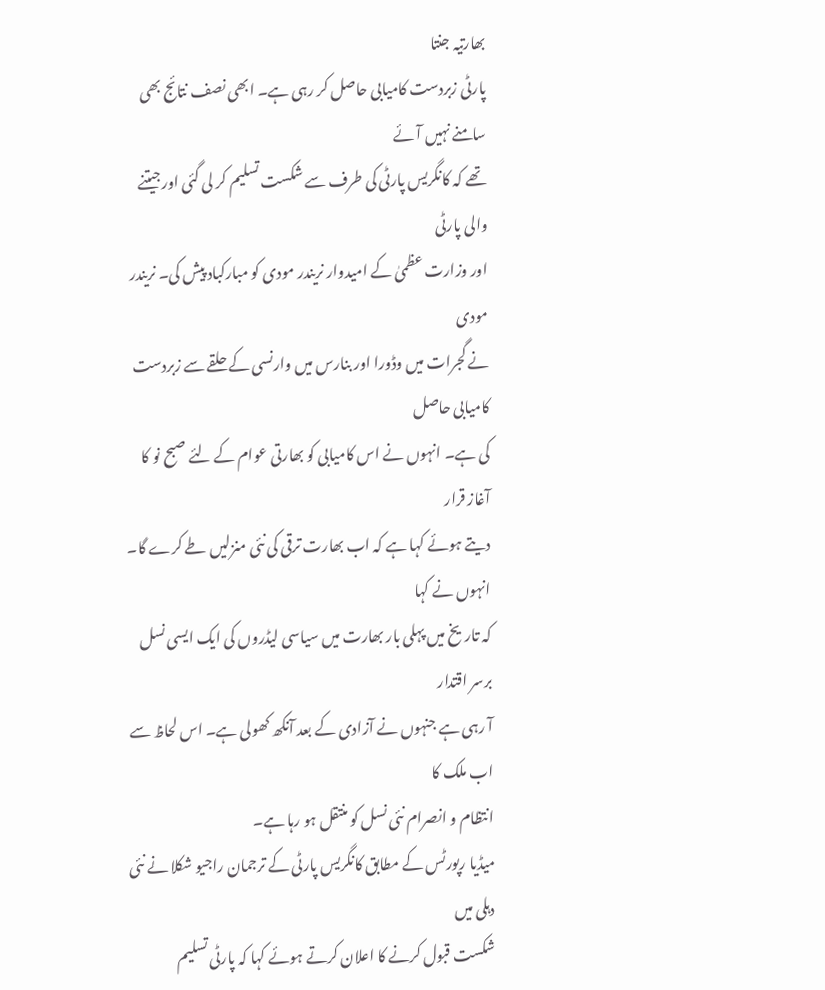بھارتیہ جنتا
پارٹی زبردست کامیابی حاصل کر رہی ہے۔ ابھی نصف نتائج بھی سامنے نہیں آئے
تھے کہ کانگریس پارٹی کی طرف سے شکست تسلیم کر لی گئی اور جیتنے والی پارٹی
اور وزارت عظمیٰ کے امیدوار نریندر مودی کو مبارکباد پیش کی۔ نریندر مودی
نے گجرات میں وڈورا اور بنارس میں وارنسی کے حلقے سے زبردست کامیابی حاصل
کی ہے۔ انہوں نے اس کامیابی کو بھارتی عوام کے لئے صبح نو کا آغاز قرار
دیتے ہوئے کہا ہے کہ اب بھارت ترقی کی نئی منزلیں طے کرے گا۔ انہوں نے کہا
کہ تاریخ میں پہلی بار بھارت میں سیاسی لیڈروں کی ایک ایسی نسل برسر اقتدار
آ رہی ہے جنہوں نے آزادی کے بعد آنکھ کھولی ہے۔ اس لحاظ سے اب ملک کا
انتظام و انصرام نئی نسل کو منتقل ہو رہا ہے۔
میڈیا رپورٹس کے مطابق کانگریس پارٹی کے ترجمان راجیو شکلا نے نئی دہلی میں
شکست قبول کرنے کا اعلان کرتے ہوئے کہا کہ پارٹی تسلیم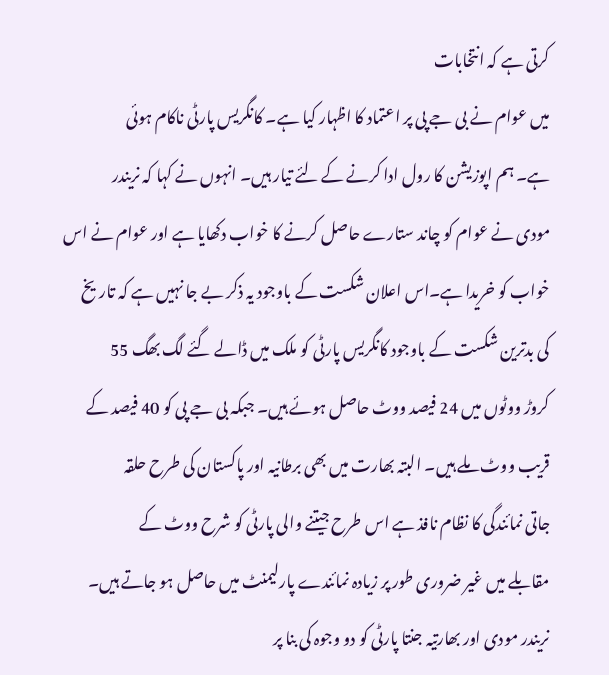کرتی ہے کہ انتخابات
میں عوام نے بی جے پی پر اعتماد کا اظہار کیا ہے۔ کانگریس پارٹی ناکام ہوئی
ہے۔ ہم اپوزیشن کا رول ادا کرنے کے لئے تیار ہیں۔ انہوں نے کہا کہ نریندر
مودی نے عوام کو چاند ستارے حاصل کرنے کا خواب دکھایا ہے اور عوام نے اس
خواب کو خریدا ہے۔اس اعلان شکست کے باوجود یہ ذکر بے جا نہیں ہے کہ تاریخ
کی بدترین شکست کے باوجود کانگریس پارٹی کو ملک میں ڈالے گئے لگ بھگ 55
کروڑ ووٹوں میں 24 فیصد ووٹ حاصل ہوئے ہیں۔ جبکہ بی جے پی کو 40 فیصد کے
قریب ووٹ ملے ہیں۔ البتہ بھارت میں بھی برطانیہ اور پاکستان کی طرح حلقہ
جاتی نمائندگی کا نظام نافذ ہے اس طرح جیتنے والی پارٹی کو شرح ووٹ کے
مقابلے میں غیر ضروری طور پر زیادہ نمائندے پارلیمنٹ میں حاصل ہو جاتے ہیں۔
نریندر مودی اور بھارتیہ جنتا پارٹی کو دو وجوہ کی بنا پر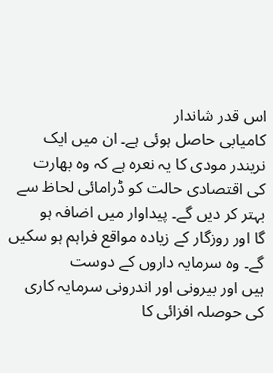اس قدر شاندار
کامیابی حاصل ہوئی ہے۔ ان میں ایک نریندر مودی کا یہ نعرہ ہے کہ وہ بھارت
کی اقتصادی حالت کو ڈرامائی لحاظ سے بہتر کر دیں گے۔ پیداوار میں اضافہ ہو
گا اور روزگار کے زیادہ مواقع فراہم ہو سکیں گے۔ وہ سرمایہ داروں کے دوست
ہیں اور بیرونی اور اندرونی سرمایہ کاری کی حوصلہ افزائی کا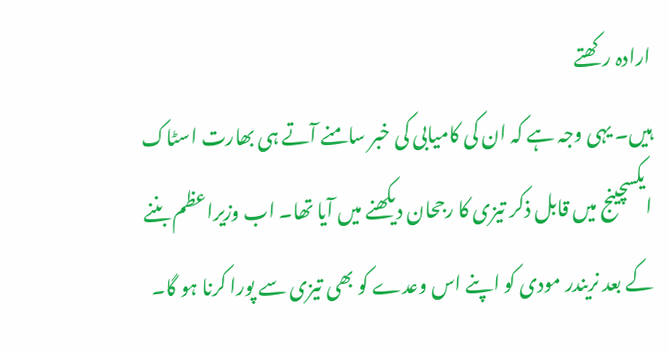ارادہ رکھتے
ہیں۔ یہی وجہ ہے کہ ان کی کامیابی کی خبر سامنے آتے ہی بھارت اسٹاک
ایکسچینج میں قابل ذکر تیزی کا رجحان دیکھنے میں آیا تھا۔ اب وزیراعظم بننے
کے بعد نریندر مودی کو اپنے اس وعدے کو بھی تیزی سے پورا کرنا ہو گا۔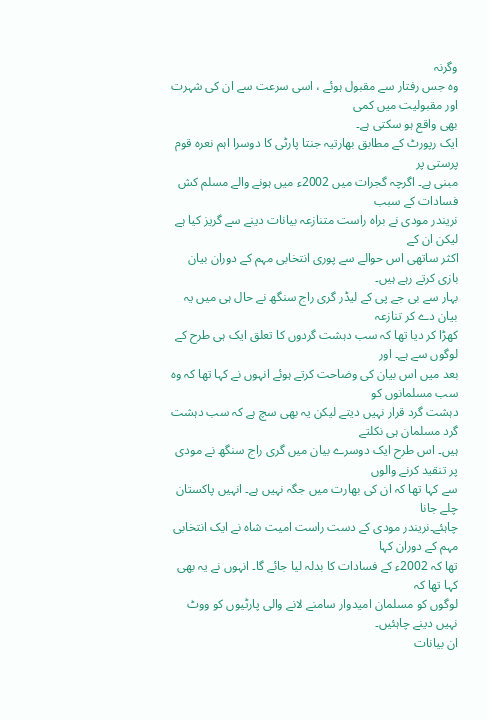وگرنہ
وہ جس رفتار سے مقبول ہوئے ، اسی سرعت سے ان کی شہرت اور مقبولیت میں کمی
بھی واقع ہو سکتی ہے۔
ایک رپورٹ کے مطابق بھارتیہ جنتا پارٹی کا دوسرا اہم نعرہ قوم پرستی پر
مبنی ہے۔ اگرچہ گجرات میں 2002ء میں ہونے والے مسلم کش فسادات کے سبب
نریندر مودی نے براہ راست متنازعہ بیانات دینے سے گریز کیا ہے لیکن ان کے
اکثر ساتھی اس حوالے سے پوری انتخابی مہم کے دوران بیان بازی کرتے رہے ہیں۔
بہار سے بی جے پی کے لیڈر گری راج سنگھ نے حال ہی میں یہ بیان دے کر تنازعہ
کھڑا کر دیا تھا کہ سب دہشت گردوں کا تعلق ایک ہی طرح کے لوگوں سے ہے۔ اور
بعد میں اس بیان کی وضاحت کرتے ہوئے انہوں نے کہا تھا کہ وہ سب مسلمانوں کو
دہشت گرد قرار نہیں دیتے لیکن یہ بھی سچ ہے کہ سب دہشت گرد مسلمان ہی نکلتے
ہیں۔ اس طرح ایک دوسرے بیان میں گری راج سنگھ نے مودی پر تنقید کرنے والوں
سے کہا تھا کہ ان کی بھارت میں جگہ نہیں ہے۔ انہیں پاکستان چلے جانا
چاہئے۔نریندر مودی کے دست راست امیت شاہ نے ایک انتخابی مہم کے دوران کہا
تھا کہ 2002ء کے فسادات کا بدلہ لیا جائے گا۔ انہوں نے یہ بھی کہا تھا کہ
لوگوں کو مسلمان امیدوار سامنے لانے والی پارٹیوں کو ووٹ نہیں دینے چاہئیں۔
ان بیانات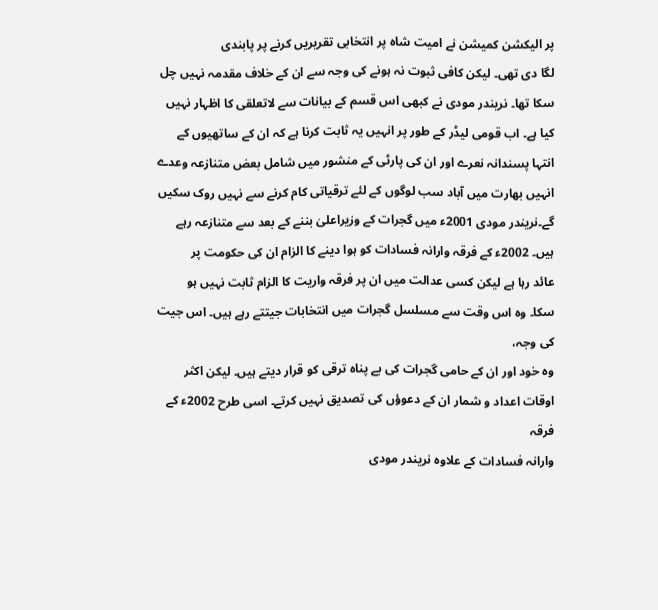پر الیکشن کمیشن نے امیت شاہ پر انتخابی تقریریں کرنے پر پابندی
لگا دی تھی۔ لیکن کافی ثبوت نہ ہونے کی وجہ سے ان کے خلاف مقدمہ نہیں چل
سکا تھا۔ نریندر مودی نے کبھی اس قسم کے بیانات سے لاتعلقی کا اظہار نہیں
کیا ہے۔ اب قومی لیڈر کے طور پر انہیں یہ ثابت کرنا ہے کہ ان کے ساتھیوں کے
انتہا پسندانہ نعرے اور ان کی پارٹی کے منشور میں شامل بعض متنازعہ وعدے
انہیں بھارت میں آباد سب لوگوں کے لئے ترقیاتی کام کرنے سے نہیں روک سکیں
گے۔نریندر مودی 2001ء میں گجرات کے وزیراعلیٰ بننے کے بعد سے متنازعہ رہے
ہیں۔ 2002ء کے فرقہ وارانہ فسادات کو ہوا دینے کا الزام ان کی حکومت پر
عائد رہا ہے لیکن کسی عدالت میں ان پر فرقہ واریت کا الزام ثابت نہیں ہو
سکا۔ وہ اس وقت سے مسلسل گجرات میں انتخابات جیتتے رہے ہیں۔ اس جیت کی وجہ،
وہ خود اور ان کے حامی گجرات کی بے پناہ ترقی کو قرار دیتے ہیں۔ لیکن اکثر
اوقات اعداد و شمار ان کے دعوؤں کی تصدیق نہیں کرتے۔ اسی طرح 2002ء کے فرقہ
وارانہ فسادات کے علاوہ نریندر مودی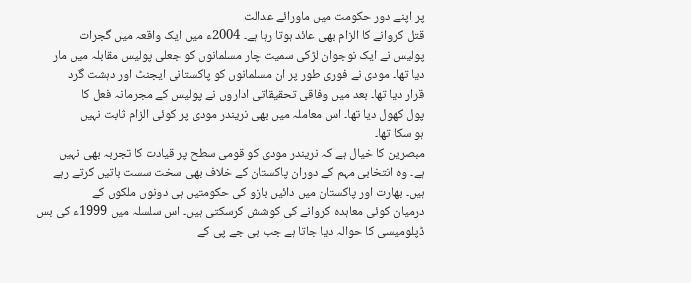پر اپنے دور حکومت میں ماورائے عدالت
قتل کروانے کا الزام بھی عائد ہوتا رہا ہے۔ 2004ء میں ایک واقعہ میں گجرات
پولیس نے ایک نوجوان لڑکی سمیت چار مسلمانوں کو جعلی پولیس مقابلہ میں مار
دیا تھا۔ مودی نے فوری طور پر ان مسلمانوں کو پاکستانی ایجنٹ اور دہشت گرد
قرار دیا تھا۔ بعد میں وفاقی تحقیقاتی اداروں نے پولیس کے مجرمانہ فعل کا
پول کھول دیا تھا۔ اس معاملہ میں بھی نریندر مودی پر کوئی الزام ثابت نہیں
ہو سکا تھا۔
مبصرین کا خیال ہے کہ نریندر مودی کو قومی سطح پر قیادت کا تجربہ بھی نہیں
ہے۔ وہ انتخابی مہم کے دوران پاکستان کے خلاف بھی سخت سست باتیں کرتے رہے
ہیں۔ بھارت اور پاکستان میں دائیں بازو کی حکومتیں ہی دونوں ملکوں کے
درمیان کوئی معاہدہ کروانے کی کوشش کرسکتی ہیں۔ اس سلسلہ میں 1999ء کی بس
ڈپلومیسی کا حوالہ دیا جاتا ہے جب بی جے پی کے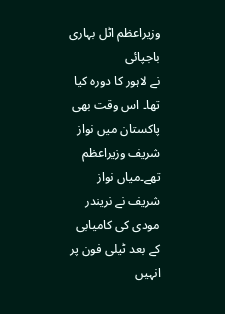وزیراعظم اٹل بہاری باجپائی
نے لاہور کا دورہ کیا تھا۔ اس وقت بھی پاکستان میں نواز شریف وزیراعظم
تھے۔میاں نواز شریف نے نریندر مودی کی کامیابی کے بعد ٹیلی فون پر انہیں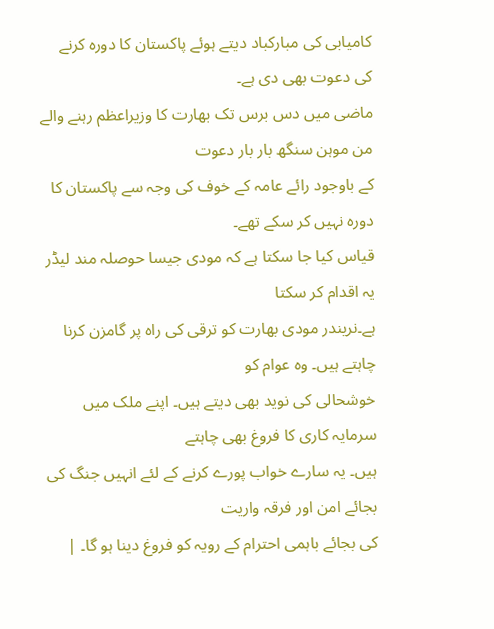کامیابی کی مبارکباد دیتے ہوئے پاکستان کا دورہ کرنے کی دعوت بھی دی ہے۔
ماضی میں دس برس تک بھارت کا وزیراعظم رہنے والے من موہن سنگھ بار بار دعوت
کے باوجود رائے عامہ کے خوف کی وجہ سے پاکستان کا دورہ نہیں کر سکے تھے۔
قیاس کیا جا سکتا ہے کہ مودی جیسا حوصلہ مند لیڈر یہ اقدام کر سکتا
ہے۔نریندر مودی بھارت کو ترقی کی راہ پر گامزن کرنا چاہتے ہیں۔ وہ عوام کو
خوشحالی کی نوید بھی دیتے ہیں۔ اپنے ملک میں سرمایہ کاری کا فروغ بھی چاہتے
ہیں۔ یہ سارے خواب پورے کرنے کے لئے انہیں جنگ کی بجائے امن اور فرقہ واریت
کی بجائے باہمی احترام کے رویہ کو فروغ دینا ہو گا۔ |